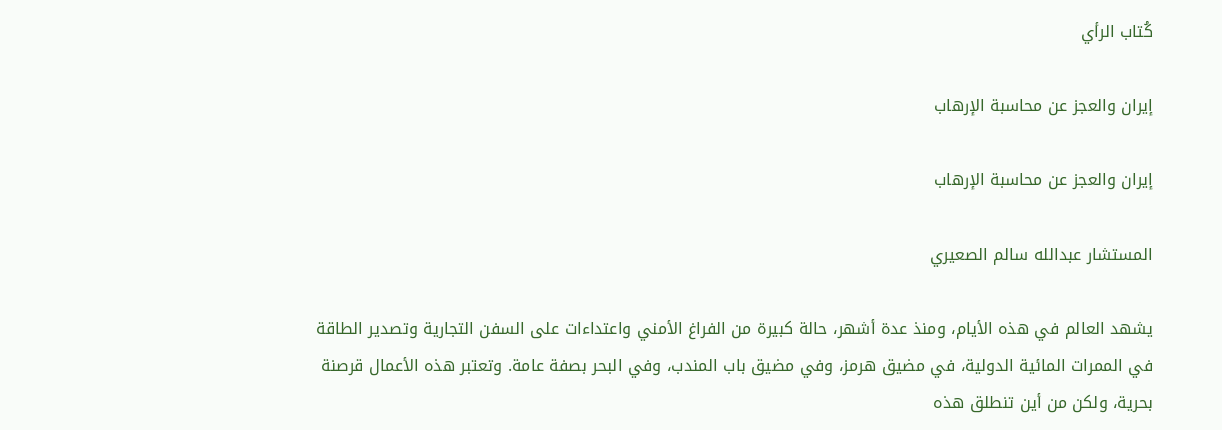كُتاب الرأي

إيران والعجز عن محاسبة الإرهاب

إيران والعجز عن محاسبة الإرهاب

المستشار عبدالله سالم الصعيري

يشهد العالم في هذه الأيام، ومنذ عدة أشهر، حالة كبيرة من الفراغ الأمني واعتداءات على السفن التجارية وتصدير الطاقة في الممرات المائية الدولية، في مضيق هرمز، وفي مضيق باب المندب، وفي البحر بصفة عامة. وتعتبر هذه الأعمال قرصنة بحرية، ولكن من أين تنطلق هذه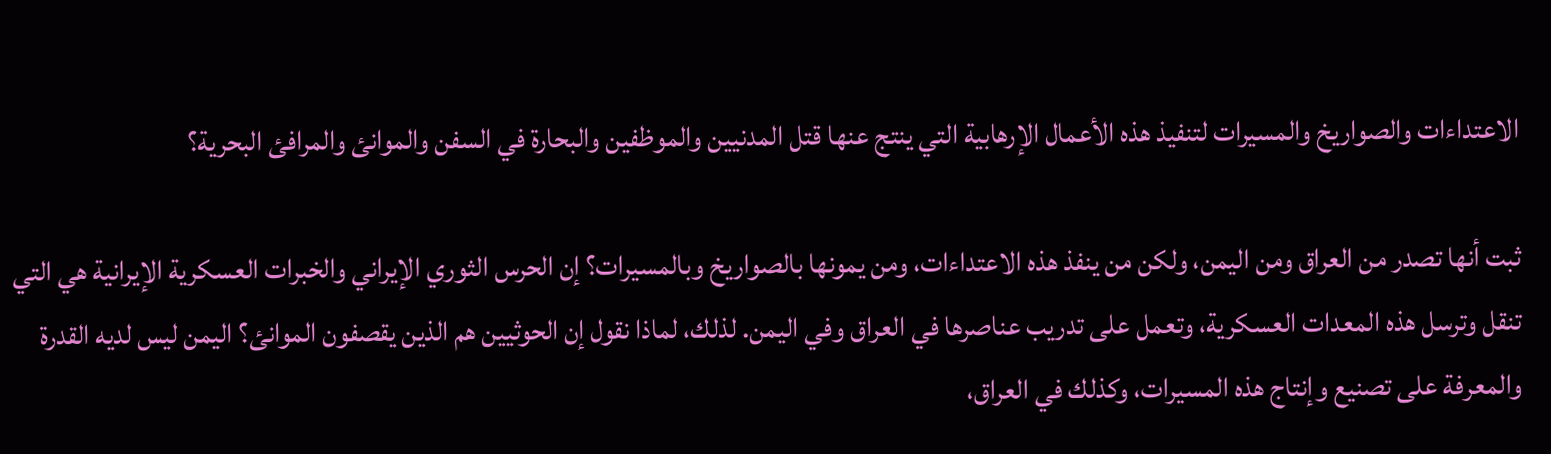الاعتداءات والصواريخ والمسيرات لتنفيذ هذه الأعمال الإرهابية التي ينتج عنها قتل المدنيين والموظفين والبحارة في السفن والموانئ والمرافئ البحرية؟

ثبت أنها تصدر من العراق ومن اليمن، ولكن من ينفذ هذه الاعتداءات، ومن يمونها بالصواريخ وبالمسيرات؟ إن الحرس الثوري الإيراني والخبرات العسكرية الإيرانية هي التي تنقل وترسل هذه المعدات العسكرية، وتعمل على تدريب عناصرها في العراق وفي اليمن. لذلك، لماذا نقول إن الحوثيين هم الذين يقصفون الموانئ؟ اليمن ليس لديه القدرة والمعرفة على تصنيع وإنتاج هذه المسيرات، وكذلك في العراق،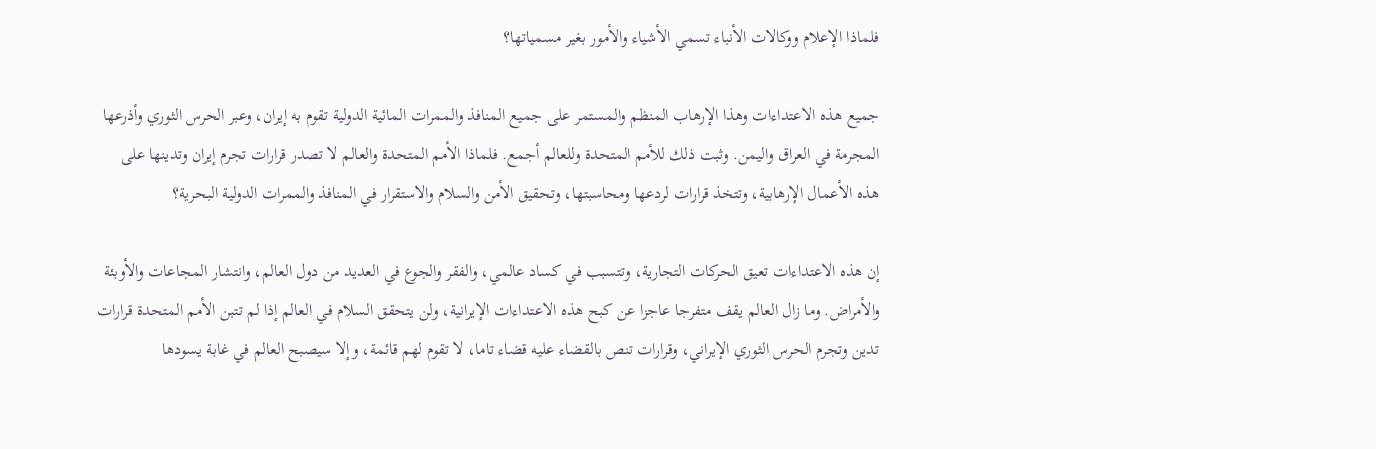فلماذا الإعلام ووكالات الأنباء تسمي الأشياء والأمور بغير مسمياتها؟

جميع هذه الاعتداءات وهذا الإرهاب المنظم والمستمر على جميع المنافذ والممرات المائية الدولية تقوم به إيران، وعبر الحرس الثوري وأذرعها المجرمة في العراق واليمن. وثبت ذلك للأمم المتحدة وللعالم أجمع. فلماذا الأمم المتحدة والعالم لا تصدر قرارات تجرم إيران وتدينها على هذه الأعمال الإرهابية، وتتخذ قرارات لردعها ومحاسبتها، وتحقيق الأمن والسلام والاستقرار في المنافذ والممرات الدولية البحرية؟

إن هذه الاعتداءات تعيق الحركات التجارية، وتتسبب في كساد عالمي، والفقر والجوع في العديد من دول العالم، وانتشار المجاعات والأوبئة والأمراض. وما زال العالم يقف متفرجا عاجزا عن كبح هذه الاعتداءات الإيرانية، ولن يتحقق السلام في العالم إذا لم تتبن الأمم المتحدة قرارات تدين وتجرم الحرس الثوري الإيراني، وقرارات تنص بالقضاء عليه قضاء تاما، لا تقوم لهم قائمة، وإلا سيصبح العالم في غابة يسودها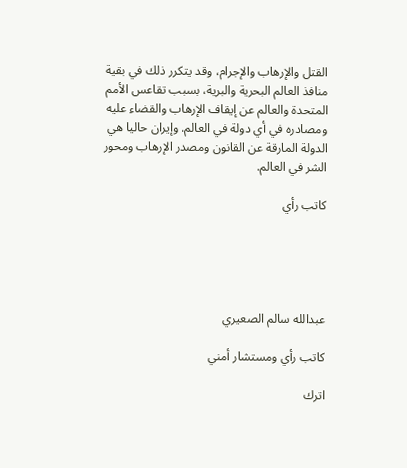القتل والإرهاب والإجرام، وقد يتكرر ذلك في بقية منافذ العالم البحرية والبرية، بسبب تقاعس الأمم المتحدة والعالم عن إيقاف الإرهاب والقضاء عليه ومصادره في أي دولة في العالم. وإيران حاليا هي الدولة المارقة عن القانون ومصدر الإرهاب ومحور الشر في العالم.

كاتب رأي





عبدالله سالم الصعيري

كاتب رأي ومستشار أمني

اترك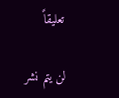تعليقاً

لن يتم نشر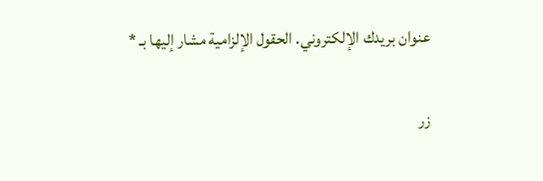عنوان بريدك الإلكتروني. الحقول الإلزامية مشار إليها بـ *

زر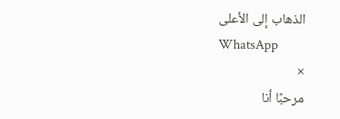الذهاب إلى الأعلى
WhatsApp
×
مرحبًا أنا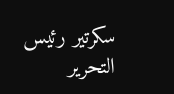سكرتير رئيس التحرير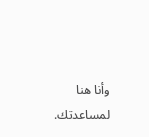وأنا هنا لمساعدتك.